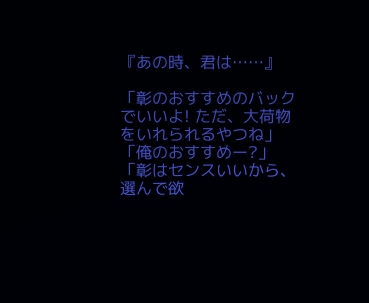『あの時、君は……』

「彰のおすすめのバックでいいよ! ただ、大荷物をいれられるやつね」
「俺のおすすめー?」
「彰はセンスいいから、選んで欲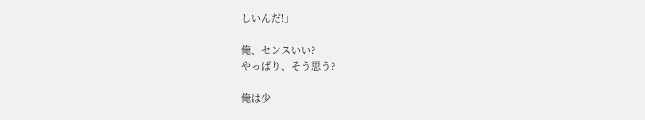しいんだ!」

俺、センスいい?
やっぱり、そう思う?

俺は少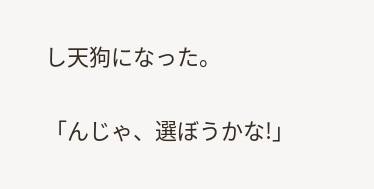し天狗になった。

「んじゃ、選ぼうかな!」